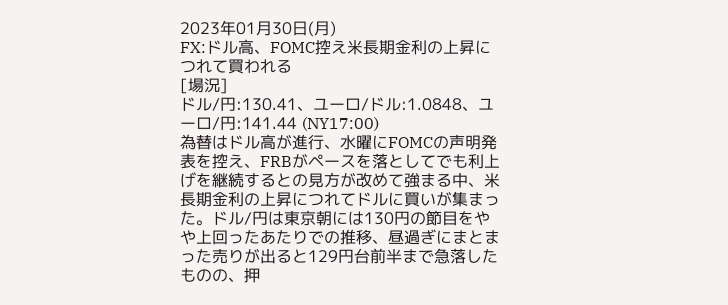2023年01月30日(月)
FX:ドル高、FOMC控え米長期金利の上昇につれて買われる
[場況]
ドル/円:130.41、ユーロ/ドル:1.0848、ユーロ/円:141.44 (NY17:00)
為替はドル高が進行、水曜にFOMCの声明発表を控え、FRBがペースを落としてでも利上げを継続するとの見方が改めて強まる中、米長期金利の上昇につれてドルに買いが集まった。ドル/円は東京朝には130円の節目をやや上回ったあたりでの推移、昼過ぎにまとまった売りが出ると129円台前半まで急落したものの、押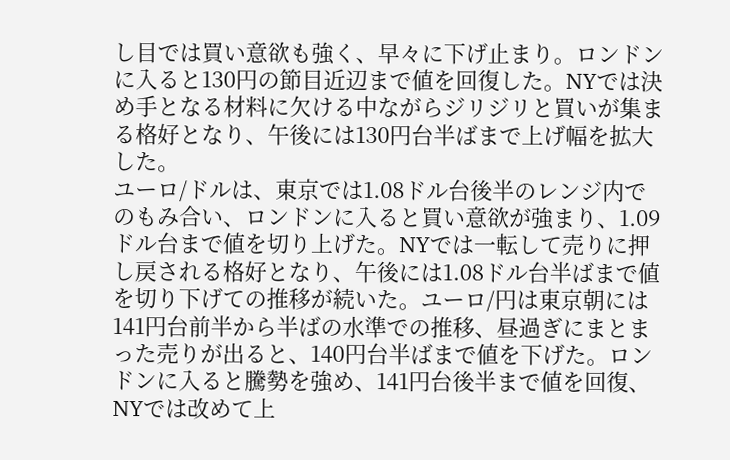し目では買い意欲も強く、早々に下げ止まり。ロンドンに入ると130円の節目近辺まで値を回復した。NYでは決め手となる材料に欠ける中ながらジリジリと買いが集まる格好となり、午後には130円台半ばまで上げ幅を拡大した。
ユーロ/ドルは、東京では1.08ドル台後半のレンジ内でのもみ合い、ロンドンに入ると買い意欲が強まり、1.09ドル台まで値を切り上げた。NYでは一転して売りに押し戻される格好となり、午後には1.08ドル台半ばまで値を切り下げての推移が続いた。ユーロ/円は東京朝には141円台前半から半ばの水準での推移、昼過ぎにまとまった売りが出ると、140円台半ばまで値を下げた。ロンドンに入ると騰勢を強め、141円台後半まで値を回復、NYでは改めて上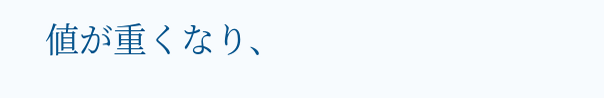値が重くなり、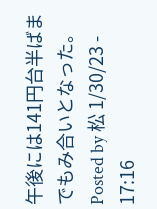午後には141円台半ばまでもみ合いとなった。
Posted by 松 1/30/23 - 17:16